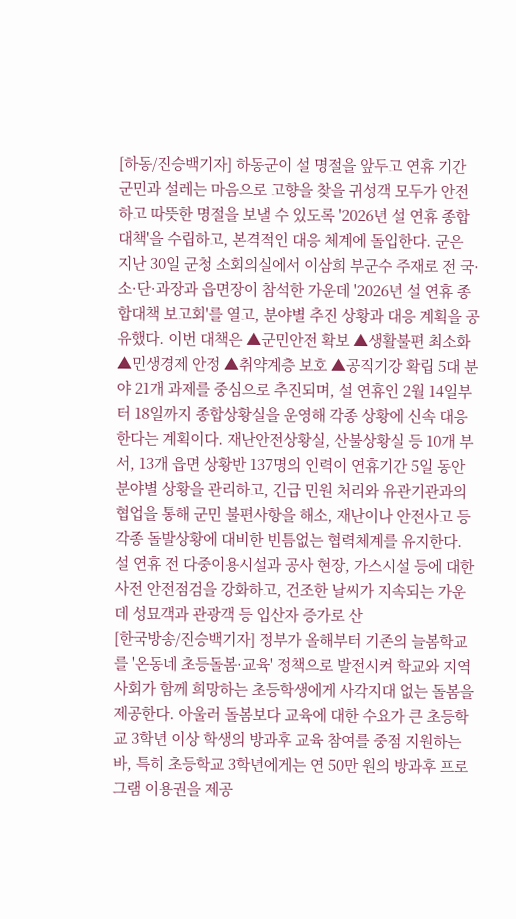[하동/진승백기자] 하동군이 설 명절을 앞두고 연휴 기간 군민과 설레는 마음으로 고향을 찾을 귀성객 모두가 안전하고 따뜻한 명절을 보낼 수 있도록 '2026년 설 연휴 종합대책'을 수립하고, 본격적인 대응 체계에 돌입한다. 군은 지난 30일 군청 소회의실에서 이삼희 부군수 주재로 전 국·소·단·과장과 읍면장이 참석한 가운데 '2026년 설 연휴 종합대책 보고회'를 열고, 분야별 추진 상황과 대응 계획을 공유했다. 이번 대책은 ▲군민안전 확보 ▲생활불편 최소화 ▲민생경제 안정 ▲취약계층 보호 ▲공직기강 확립 5대 분야 21개 과제를 중심으로 추진되며, 설 연휴인 2월 14일부터 18일까지 종합상황실을 운영해 각종 상황에 신속 대응한다는 계획이다. 재난안전상황실, 산불상황실 등 10개 부서, 13개 읍면 상황반 137명의 인력이 연휴기간 5일 동안 분야별 상황을 관리하고, 긴급 민원 처리와 유관기관과의 협업을 통해 군민 불편사항을 해소, 재난이나 안전사고 등 각종 돌발상황에 대비한 빈틈없는 협력체계를 유지한다. 설 연휴 전 다중이용시설과 공사 현장, 가스시설 등에 대한 사전 안전점검을 강화하고, 건조한 날씨가 지속되는 가운데 성묘객과 관광객 등 입산자 증가로 산
[한국방송/진승백기자] 정부가 올해부터 기존의 늘봄학교를 '온동네 초등돌봄·교육' 정책으로 발전시켜 학교와 지역사회가 함께 희망하는 초등학생에게 사각지대 없는 돌봄을 제공한다. 아울러 돌봄보다 교육에 대한 수요가 큰 초등학교 3학년 이상 학생의 방과후 교육 참여를 중점 지원하는 바, 특히 초등학교 3학년에게는 연 50만 원의 방과후 프로그램 이용권을 제공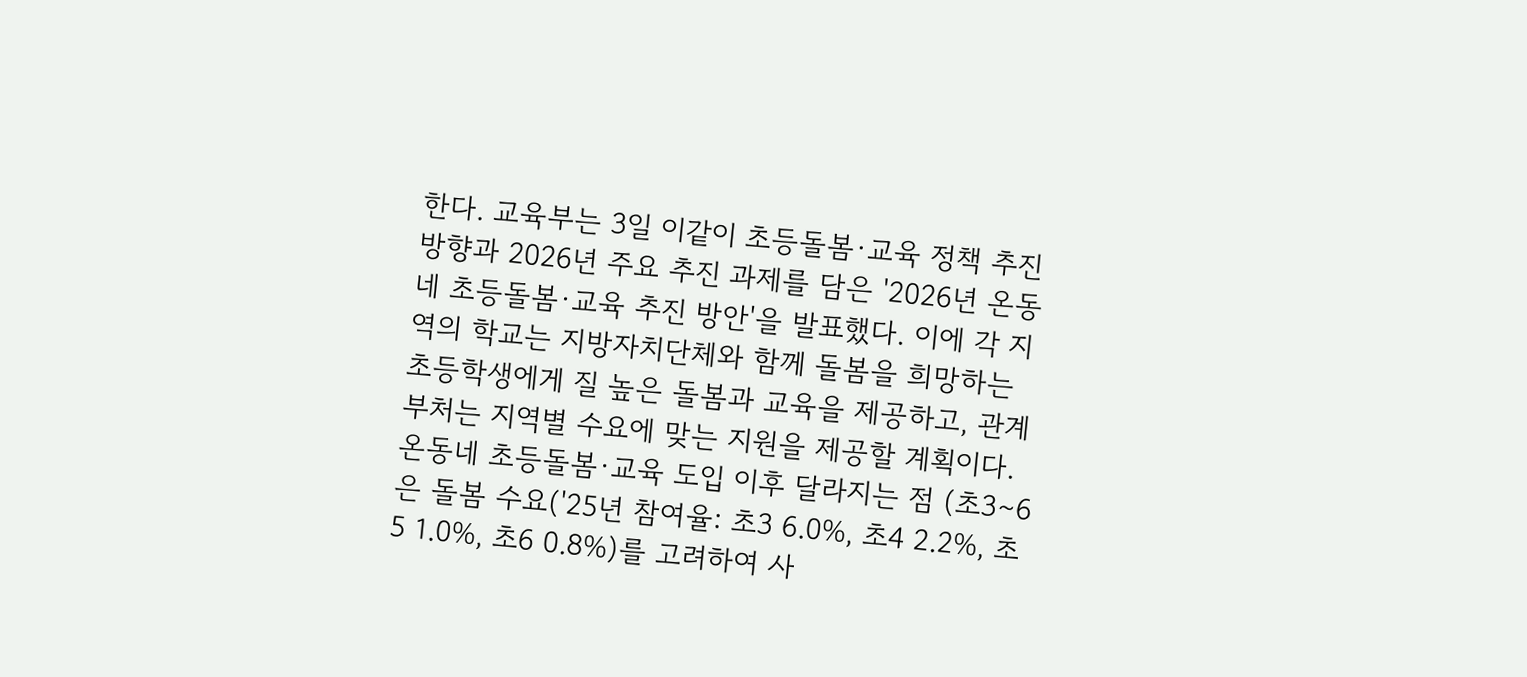한다. 교육부는 3일 이같이 초등돌봄·교육 정책 추진 방향과 2026년 주요 추진 과제를 담은 '2026년 온동네 초등돌봄·교육 추진 방안'을 발표했다. 이에 각 지역의 학교는 지방자치단체와 함께 돌봄을 희망하는 초등학생에게 질 높은 돌봄과 교육을 제공하고, 관계 부처는 지역별 수요에 맞는 지원을 제공할 계획이다. 온동네 초등돌봄·교육 도입 이후 달라지는 점 (초3∼6은 돌봄 수요('25년 참여율: 초3 6.0%, 초4 2.2%, 초5 1.0%, 초6 0.8%)를 고려하여 사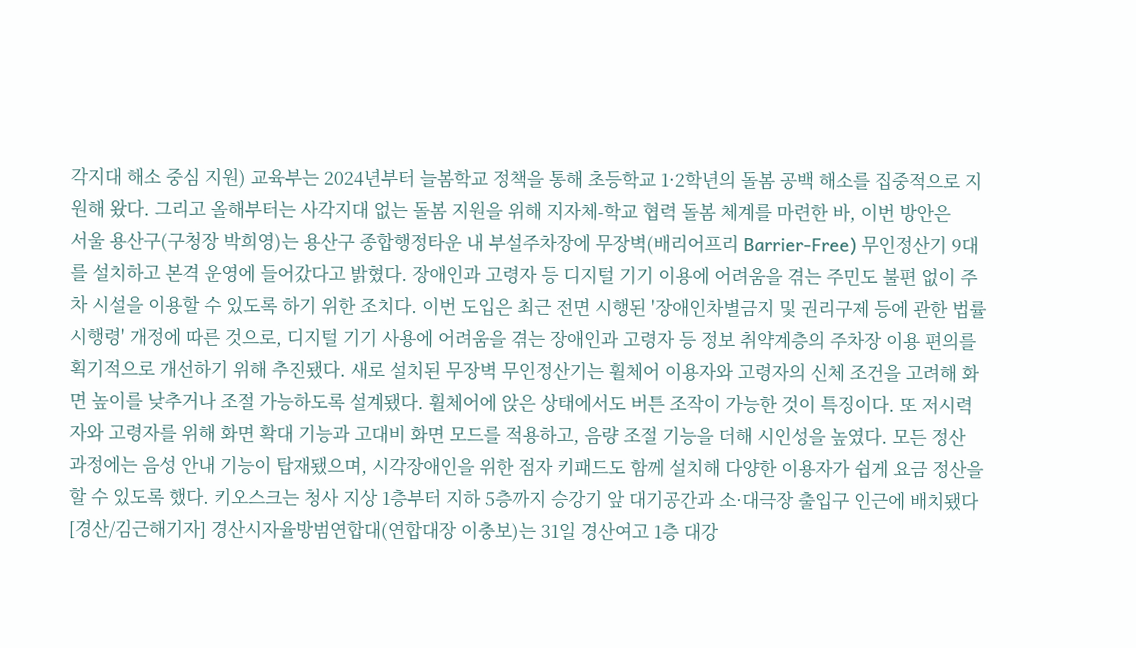각지대 해소 중심 지원) 교육부는 2024년부터 늘봄학교 정책을 통해 초등학교 1·2학년의 돌봄 공백 해소를 집중적으로 지원해 왔다. 그리고 올해부터는 사각지대 없는 돌봄 지원을 위해 지자체-학교 협력 돌봄 체계를 마련한 바, 이번 방안은
서울 용산구(구청장 박희영)는 용산구 종합행정타운 내 부설주차장에 무장벽(배리어프리 Barrier-Free) 무인정산기 9대를 설치하고 본격 운영에 들어갔다고 밝혔다. 장애인과 고령자 등 디지털 기기 이용에 어려움을 겪는 주민도 불편 없이 주차 시설을 이용할 수 있도록 하기 위한 조치다. 이번 도입은 최근 전면 시행된 '장애인차별금지 및 권리구제 등에 관한 법률 시행령' 개정에 따른 것으로, 디지털 기기 사용에 어려움을 겪는 장애인과 고령자 등 정보 취약계층의 주차장 이용 편의를 획기적으로 개선하기 위해 추진됐다. 새로 설치된 무장벽 무인정산기는 휠체어 이용자와 고령자의 신체 조건을 고려해 화면 높이를 낮추거나 조절 가능하도록 설계됐다. 휠체어에 앉은 상태에서도 버튼 조작이 가능한 것이 특징이다. 또 저시력자와 고령자를 위해 화면 확대 기능과 고대비 화면 모드를 적용하고, 음량 조절 기능을 더해 시인성을 높였다. 모든 정산 과정에는 음성 안내 기능이 탑재됐으며, 시각장애인을 위한 점자 키패드도 함께 설치해 다양한 이용자가 쉽게 요금 정산을 할 수 있도록 했다. 키오스크는 청사 지상 1층부터 지하 5층까지 승강기 앞 대기공간과 소·대극장 출입구 인근에 배치됐다
[경산/김근해기자] 경산시자율방범연합대(연합대장 이충보)는 31일 경산여고 1층 대강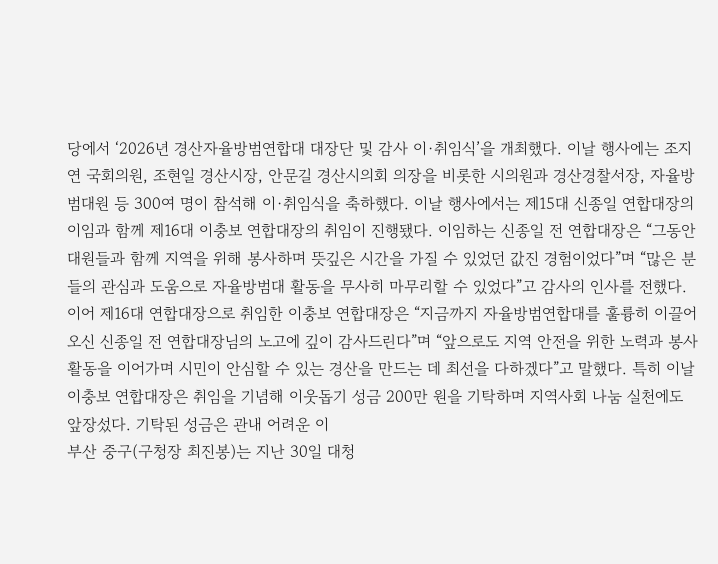당에서 ‘2026년 경산자율방범연합대 대장단 및 감사 이·취임식’을 개최했다. 이날 행사에는 조지연 국회의원, 조현일 경산시장, 안문길 경산시의회 의장을 비롯한 시의원과 경산경찰서장, 자율방범대원 등 300여 명이 참석해 이·취임식을 축하했다. 이날 행사에서는 제15대 신종일 연합대장의 이임과 함께 제16대 이충보 연합대장의 취임이 진행됐다. 이임하는 신종일 전 연합대장은 “그동안 대원들과 함께 지역을 위해 봉사하며 뜻깊은 시간을 가질 수 있었던 값진 경험이었다”며 “많은 분들의 관심과 도움으로 자율방범대 활동을 무사히 마무리할 수 있었다”고 감사의 인사를 전했다. 이어 제16대 연합대장으로 취임한 이충보 연합대장은 “지금까지 자율방범연합대를 훌륭히 이끌어 오신 신종일 전 연합대장님의 노고에 깊이 감사드린다”며 “앞으로도 지역 안전을 위한 노력과 봉사활동을 이어가며 시민이 안심할 수 있는 경산을 만드는 데 최선을 다하겠다”고 말했다. 특히 이날 이충보 연합대장은 취임을 기념해 이웃돕기 성금 200만 원을 기탁하며 지역사회 나눔 실천에도 앞장섰다. 기탁된 성금은 관내 어려운 이
부산 중구(구청장 최진봉)는 지난 30일 대청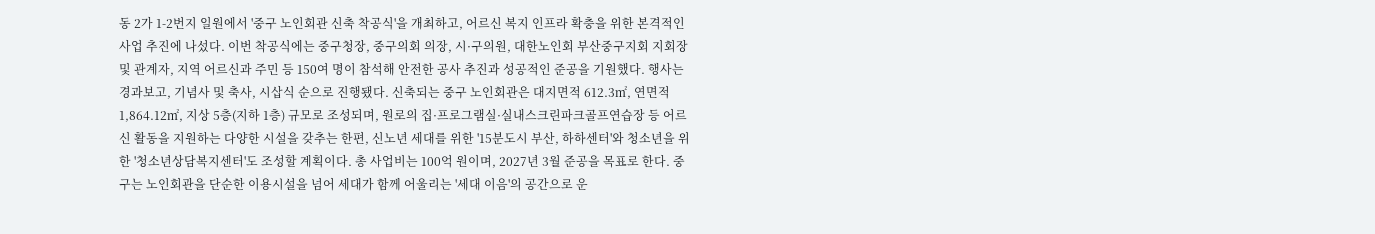동 2가 1-2번지 일원에서 '중구 노인회관 신축 착공식'을 개최하고, 어르신 복지 인프라 확충을 위한 본격적인 사업 추진에 나섰다. 이번 착공식에는 중구청장, 중구의회 의장, 시·구의원, 대한노인회 부산중구지회 지회장 및 관계자, 지역 어르신과 주민 등 150여 명이 참석해 안전한 공사 추진과 성공적인 준공을 기원했다. 행사는 경과보고, 기념사 및 축사, 시삽식 순으로 진행됐다. 신축되는 중구 노인회관은 대지면적 612.3㎡, 연면적 1,864.12㎡, 지상 5층(지하 1층) 규모로 조성되며, 원로의 집·프로그램실·실내스크린파크골프연습장 등 어르신 활동을 지원하는 다양한 시설을 갖추는 한편, 신노년 세대를 위한 '15분도시 부산, 하하센터'와 청소년을 위한 '청소년상담복지센터'도 조성할 계획이다. 총 사업비는 100억 원이며, 2027년 3월 준공을 목표로 한다. 중구는 노인회관을 단순한 이용시설을 넘어 세대가 함께 어울리는 '세대 이음'의 공간으로 운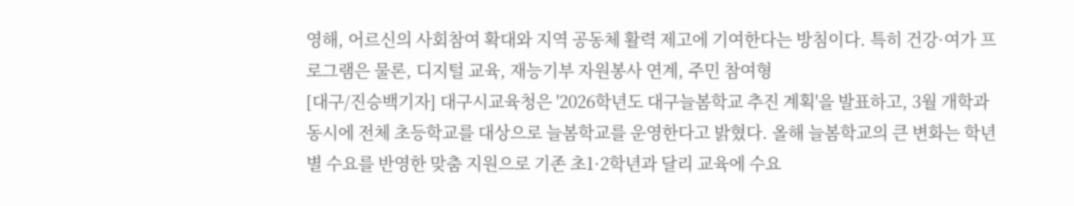영해, 어르신의 사회참여 확대와 지역 공동체 활력 제고에 기여한다는 방침이다. 특히 건강·여가 프로그램은 물론, 디지털 교육, 재능기부 자원봉사 연계, 주민 참여형
[대구/진승백기자] 대구시교육청은 '2026학년도 대구늘봄학교 추진 계획'을 발표하고, 3월 개학과 동시에 전체 초등학교를 대상으로 늘봄학교를 운영한다고 밝혔다. 올해 늘봄학교의 큰 변화는 학년별 수요를 반영한 맞춤 지원으로 기존 초1·2학년과 달리 교육에 수요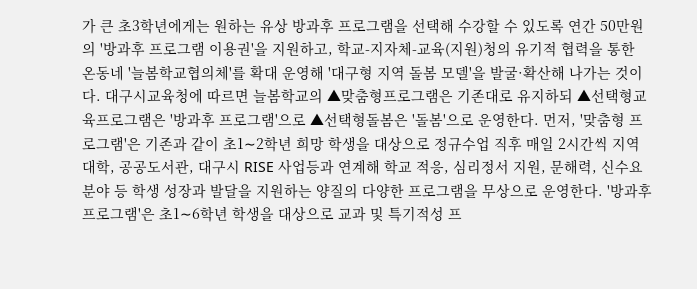가 큰 초3학년에게는 원하는 유상 방과후 프로그램을 선택해 수강할 수 있도록 연간 50만원의 '방과후 프로그램 이용권'을 지원하고, 학교-지자체-교육(지원)청의 유기적 협력을 통한 온동네 '늘봄학교협의체'를 확대 운영해 '대구형 지역 돌봄 모델'을 발굴·확산해 나가는 것이다. 대구시교육청에 따르면 늘봄학교의 ▲맞춤형프로그램은 기존대로 유지하되 ▲선택형교육프로그램은 '방과후 프로그램'으로 ▲선택형돌봄은 '돌봄'으로 운영한다. 먼저, '맞춤형 프로그램'은 기존과 같이 초1∼2학년 희망 학생을 대상으로 정규수업 직후 매일 2시간씩 지역대학, 공공도서관, 대구시 RISE 사업등과 연계해 학교 적응, 심리정서 지원, 문해력, 신수요 분야 등 학생 성장과 발달을 지원하는 양질의 다양한 프로그램을 무상으로 운영한다. '방과후 프로그램'은 초1∼6학년 학생을 대상으로 교과 및 특기적성 프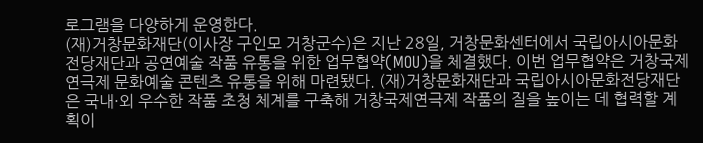로그램을 다양하게 운영한다.
(재)거창문화재단(이사장 구인모 거창군수)은 지난 28일, 거창문화센터에서 국립아시아문화전당재단과 공연예술 작품 유통을 위한 업무협약(MOU)을 체결했다. 이번 업무협약은 거창국제연극제 문화예술 콘텐츠 유통을 위해 마련됐다. (재)거창문화재단과 국립아시아문화전당재단은 국내·외 우수한 작품 초청 체계를 구축해 거창국제연극제 작품의 질을 높이는 데 협력할 계획이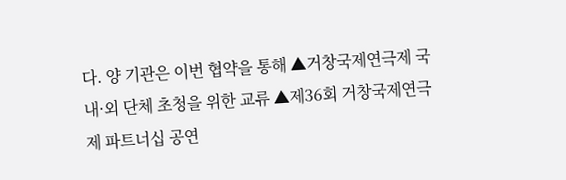다. 양 기관은 이번 협약을 통해 ▲거창국제연극제 국내·외 단체 초청을 위한 교류 ▲제36회 거창국제연극제 파트너십 공연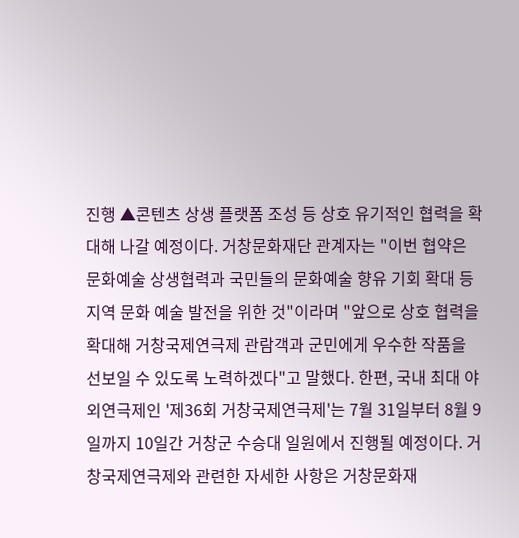진행 ▲콘텐츠 상생 플랫폼 조성 등 상호 유기적인 협력을 확대해 나갈 예정이다. 거창문화재단 관계자는 "이번 협약은 문화예술 상생협력과 국민들의 문화예술 향유 기회 확대 등 지역 문화 예술 발전을 위한 것"이라며 "앞으로 상호 협력을 확대해 거창국제연극제 관람객과 군민에게 우수한 작품을 선보일 수 있도록 노력하겠다"고 말했다. 한편, 국내 최대 야외연극제인 '제36회 거창국제연극제'는 7월 31일부터 8월 9일까지 10일간 거창군 수승대 일원에서 진행될 예정이다. 거창국제연극제와 관련한 자세한 사항은 거창문화재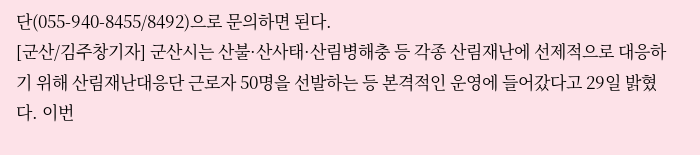단(055-940-8455/8492)으로 문의하면 된다.
[군산/김주창기자] 군산시는 산불·산사태·산림병해충 등 각종 산림재난에 선제적으로 대응하기 위해 산림재난대응단 근로자 50명을 선발하는 등 본격적인 운영에 들어갔다고 29일 밝혔다. 이번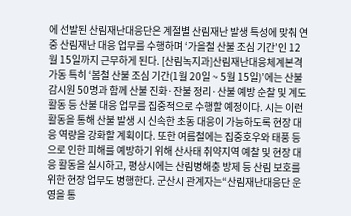에 선발된 산림재난대응단은 계절별 산림재난 발생 특성에 맞춰 연중 산림재난 대응 업무를 수행하며 ‘가을철 산불 조심 기간’인 12월 15일까지 근무하게 된다. [산림녹지과]산림재난대응체계본격가동 특히 ‘봄철 산불 조심 기간(1월 20일 ~ 5월 15일)’에는 산불감시원 50명과 함께 산불 진화·잔불 정리·산불 예방 순찰 및 계도 활동 등 산불 대응 업무를 집중적으로 수행할 예정이다. 시는 이런 활동을 통해 산불 발생 시 신속한 초동 대응이 가능하도록 현장 대응 역량을 강화할 계획이다. 또한 여름철에는 집중호우와 태풍 등으로 인한 피해를 예방하기 위해 산사태 취약지역 예찰 및 현장 대응 활동을 실시하고, 평상시에는 산림병해충 방제 등 산림 보호를 위한 현장 업무도 병행한다. 군산시 관계자는“산림재난대응단 운영을 통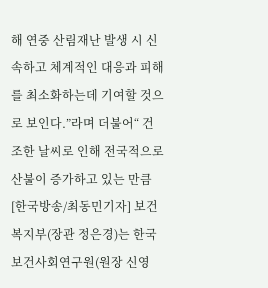해 연중 산림재난 발생 시 신속하고 체계적인 대응과 피해를 최소화하는데 기여할 것으로 보인다.”라며 더불어“ 건조한 날씨로 인해 전국적으로 산불이 증가하고 있는 만큼
[한국방송/최동민기자] 보건복지부(장관 정은경)는 한국보건사회연구원(원장 신영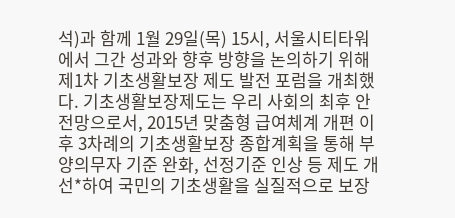석)과 함께 1월 29일(목) 15시, 서울시티타워에서 그간 성과와 향후 방향을 논의하기 위해 제1차 기초생활보장 제도 발전 포럼을 개최했다. 기초생활보장제도는 우리 사회의 최후 안전망으로서, 2015년 맞춤형 급여체계 개편 이후 3차례의 기초생활보장 종합계획을 통해 부양의무자 기준 완화, 선정기준 인상 등 제도 개선*하여 국민의 기초생활을 실질적으로 보장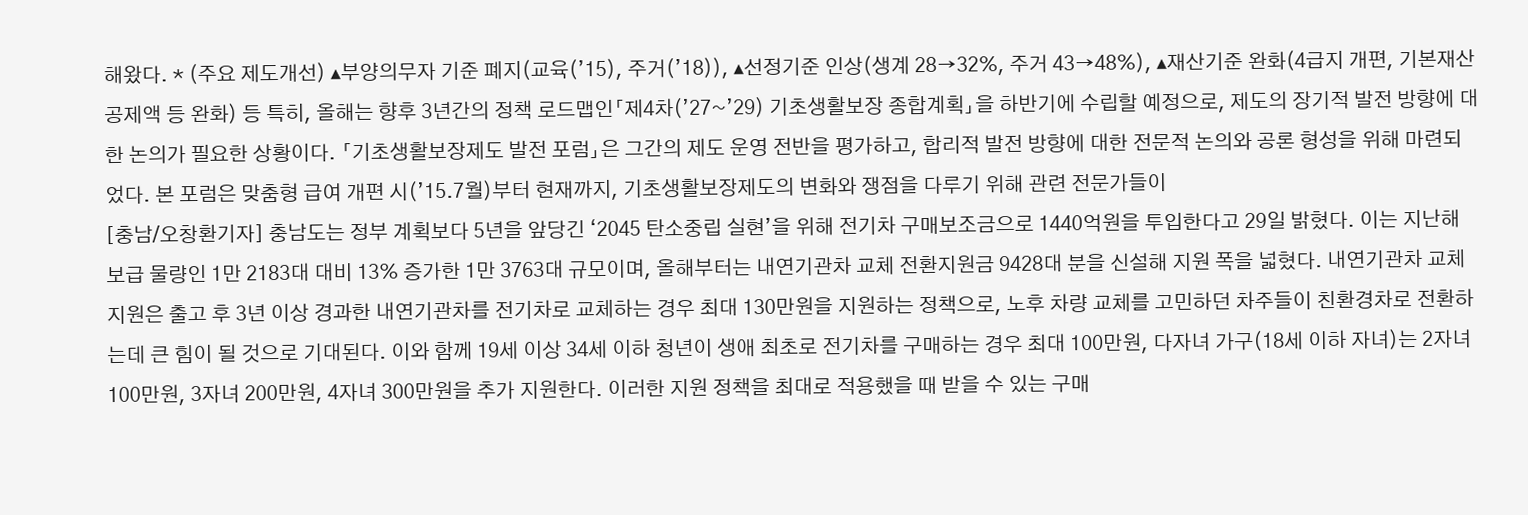해왔다. * (주요 제도개선) ▴부양의무자 기준 폐지(교육(’15), 주거(’18)), ▴선정기준 인상(생계 28→32%, 주거 43→48%), ▴재산기준 완화(4급지 개편, 기본재산 공제액 등 완화) 등 특히, 올해는 향후 3년간의 정책 로드맵인「제4차(’27~’29) 기초생활보장 종합계획」을 하반기에 수립할 예정으로, 제도의 장기적 발전 방향에 대한 논의가 필요한 상황이다. 「기초생활보장제도 발전 포럼」은 그간의 제도 운영 전반을 평가하고, 합리적 발전 방향에 대한 전문적 논의와 공론 형성을 위해 마련되었다. 본 포럼은 맞춤형 급여 개편 시(’15.7월)부터 현재까지, 기초생활보장제도의 변화와 쟁점을 다루기 위해 관련 전문가들이
[충남/오창환기자] 충남도는 정부 계획보다 5년을 앞당긴 ‘2045 탄소중립 실현’을 위해 전기차 구매보조금으로 1440억원을 투입한다고 29일 밝혔다. 이는 지난해 보급 물량인 1만 2183대 대비 13% 증가한 1만 3763대 규모이며, 올해부터는 내연기관차 교체 전환지원금 9428대 분을 신설해 지원 폭을 넓혔다. 내연기관차 교체 지원은 출고 후 3년 이상 경과한 내연기관차를 전기차로 교체하는 경우 최대 130만원을 지원하는 정책으로, 노후 차량 교체를 고민하던 차주들이 친환경차로 전환하는데 큰 힘이 될 것으로 기대된다. 이와 함께 19세 이상 34세 이하 청년이 생애 최초로 전기차를 구매하는 경우 최대 100만원, 다자녀 가구(18세 이하 자녀)는 2자녀 100만원, 3자녀 200만원, 4자녀 300만원을 추가 지원한다. 이러한 지원 정책을 최대로 적용했을 때 받을 수 있는 구매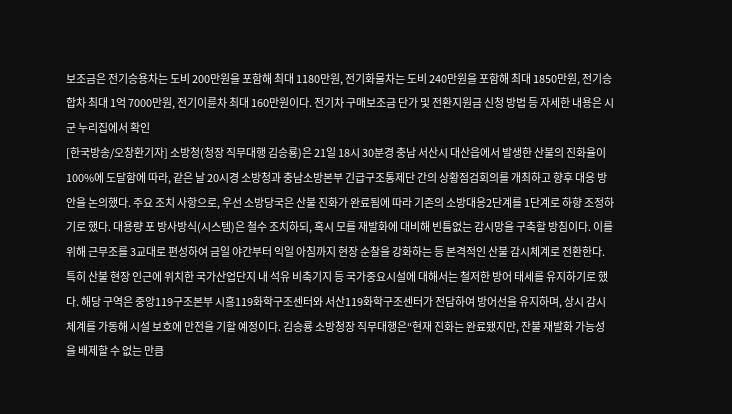보조금은 전기승용차는 도비 200만원을 포함해 최대 1180만원, 전기화물차는 도비 240만원을 포함해 최대 1850만원, 전기승합차 최대 1억 7000만원, 전기이륜차 최대 160만원이다. 전기차 구매보조금 단가 및 전환지원금 신청 방법 등 자세한 내용은 시군 누리집에서 확인
[한국방송/오창환기자] 소방청(청장 직무대행 김승룡)은 21일 18시 30분경 충남 서산시 대산읍에서 발생한 산불의 진화율이 100%에 도달함에 따라, 같은 날 20시경 소방청과 충남소방본부 긴급구조통제단 간의 상황점검회의를 개최하고 향후 대응 방안을 논의했다. 주요 조치 사항으로, 우선 소방당국은 산불 진화가 완료됨에 따라 기존의 소방대응2단계를 1단계로 하향 조정하기로 했다. 대용량 포 방사방식(시스템)은 철수 조치하되, 혹시 모를 재발화에 대비해 빈틈없는 감시망을 구축할 방침이다. 이를 위해 근무조를 3교대로 편성하여 금일 야간부터 익일 아침까지 현장 순찰을 강화하는 등 본격적인 산불 감시체계로 전환한다. 특히 산불 현장 인근에 위치한 국가산업단지 내 석유 비축기지 등 국가중요시설에 대해서는 철저한 방어 태세를 유지하기로 했다. 해당 구역은 중앙119구조본부 시흥119화학구조센터와 서산119화학구조센터가 전담하여 방어선을 유지하며, 상시 감시체계를 가동해 시설 보호에 만전을 기할 예정이다. 김승룡 소방청장 직무대행은“현재 진화는 완료됐지만, 잔불 재발화 가능성을 배제할 수 없는 만큼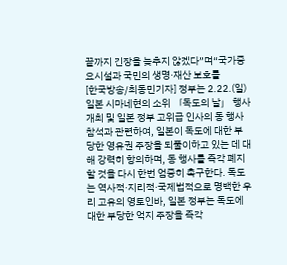끝까지 긴장을 늦추지 않겠다”며“국가중요시설과 국민의 생명·재산 보호를
[한국방송/최동민기자] 정부는 2.22.(일) 일본 시마네현의 소위 「독도의 날」 행사 개최 및 일본 정부 고위급 인사의 동 행사 참석과 관련하여, 일본이 독도에 대한 부당한 영유권 주장을 되풀이하고 있는 데 대해 강력히 항의하며, 동 행사를 즉각 폐지할 것을 다시 한번 엄중히 촉구한다. 독도는 역사적·지리적·국제법적으로 명백한 우리 고유의 영토인바, 일본 정부는 독도에 대한 부당한 억지 주장을 즉각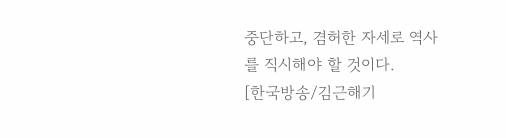중단하고, 겸허한 자세로 역사를 직시해야 할 것이다.
[한국방송/김근해기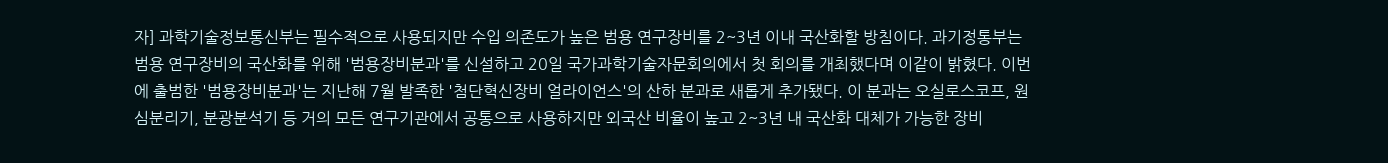자] 과학기술정보통신부는 필수적으로 사용되지만 수입 의존도가 높은 범용 연구장비를 2~3년 이내 국산화할 방침이다. 과기정통부는 범용 연구장비의 국산화를 위해 '범용장비분과'를 신설하고 20일 국가과학기술자문회의에서 첫 회의를 개최했다며 이같이 밝혔다. 이번에 출범한 '범용장비분과'는 지난해 7월 발족한 '첨단혁신장비 얼라이언스'의 산하 분과로 새롭게 추가됐다. 이 분과는 오실로스코프, 원심분리기, 분광분석기 등 거의 모든 연구기관에서 공통으로 사용하지만 외국산 비율이 높고 2~3년 내 국산화 대체가 가능한 장비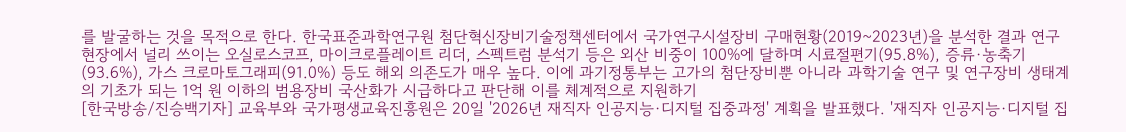를 발굴하는 것을 목적으로 한다. 한국표준과학연구원 첨단혁신장비기술정책센터에서 국가연구시설장비 구매현황(2019~2023년)을 분석한 결과 연구 현장에서 널리 쓰이는 오실로스코프, 마이크로플레이트 리더, 스펙트럼 분석기 등은 외산 비중이 100%에 달하며 시료절편기(95.8%), 증류·농축기(93.6%), 가스 크로마토그래피(91.0%) 등도 해외 의존도가 매우 높다. 이에 과기정통부는 고가의 첨단장비뿐 아니라 과학기술 연구 및 연구장비 생태계의 기초가 되는 1억 원 이하의 범용장비 국산화가 시급하다고 판단해 이를 체계적으로 지원하기
[한국방송/진승백기자] 교육부와 국가평생교육진흥원은 20일 '2026년 재직자 인공지능·디지털 집중과정' 계획을 발표했다. '재직자 인공지능·디지털 집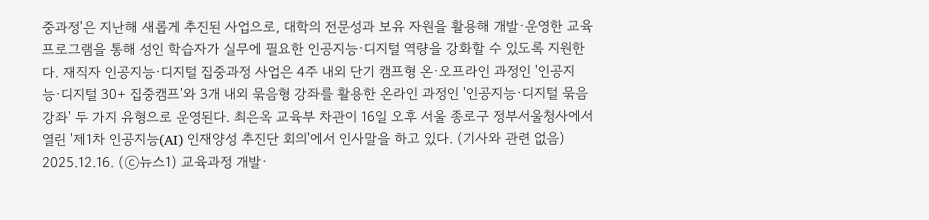중과정'은 지난해 새롭게 추진된 사업으로, 대학의 전문성과 보유 자원을 활용해 개발·운영한 교육 프로그램을 통해 성인 학습자가 실무에 필요한 인공지능·디지털 역량을 강화할 수 있도록 지원한다. 재직자 인공지능·디지털 집중과정 사업은 4주 내외 단기 캠프형 온·오프라인 과정인 '인공지능·디지털 30+ 집중캠프'와 3개 내외 묶음형 강좌를 활용한 온라인 과정인 '인공지능·디지털 묶음강좌' 두 가지 유형으로 운영된다. 최은옥 교육부 차관이 16일 오후 서울 종로구 정부서울청사에서 열린 '제1차 인공지능(AI) 인재양성 추진단 회의'에서 인사말을 하고 있다. (기사와 관련 없음) 2025.12.16. (ⓒ뉴스1) 교육과정 개발·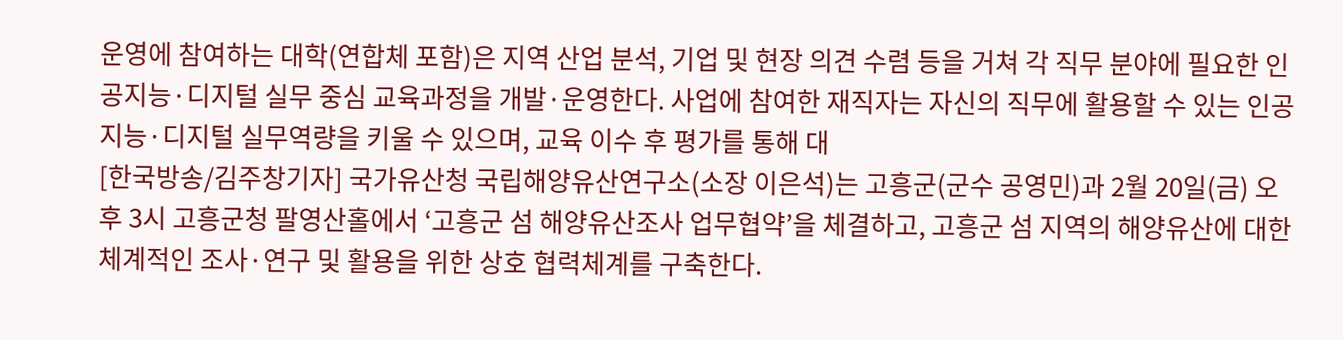운영에 참여하는 대학(연합체 포함)은 지역 산업 분석, 기업 및 현장 의견 수렴 등을 거쳐 각 직무 분야에 필요한 인공지능·디지털 실무 중심 교육과정을 개발·운영한다. 사업에 참여한 재직자는 자신의 직무에 활용할 수 있는 인공지능·디지털 실무역량을 키울 수 있으며, 교육 이수 후 평가를 통해 대
[한국방송/김주창기자] 국가유산청 국립해양유산연구소(소장 이은석)는 고흥군(군수 공영민)과 2월 20일(금) 오후 3시 고흥군청 팔영산홀에서 ‘고흥군 섬 해양유산조사 업무협약’을 체결하고, 고흥군 섬 지역의 해양유산에 대한 체계적인 조사·연구 및 활용을 위한 상호 협력체계를 구축한다.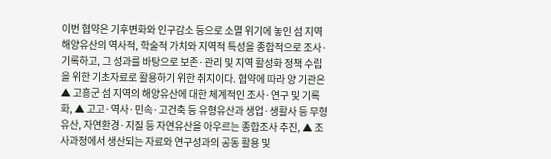이번 협약은 기후변화와 인구감소 등으로 소멸 위기에 놓인 섬 지역 해양유산의 역사적, 학술적 가치와 지역적 특성을 종합적으로 조사·기록하고, 그 성과를 바탕으로 보존·관리 및 지역 활성화 정책 수립을 위한 기초자료로 활용하기 위한 취지이다. 협약에 따라 양 기관은 ▲ 고흥군 섬 지역의 해양유산에 대한 체계적인 조사·연구 및 기록화, ▲ 고고·역사·민속·고건축 등 유형유산과 생업·생활사 등 무형유산, 자연환경·지질 등 자연유산을 아우르는 종합조사 추진, ▲ 조사과정에서 생산되는 자료와 연구성과의 공동 활용 및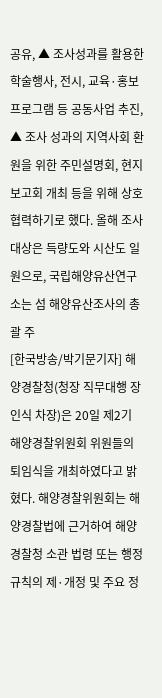공유, ▲ 조사성과를 활용한 학술행사, 전시, 교육·홍보 프로그램 등 공동사업 추진, ▲ 조사 성과의 지역사회 환원을 위한 주민설명회, 현지보고회 개최 등을 위해 상호 협력하기로 했다. 올해 조사대상은 득량도와 시산도 일원으로, 국립해양유산연구소는 섬 해양유산조사의 총괄 주
[한국방송/박기문기자] 해양경찰청(청장 직무대행 장인식 차장)은 20일 제2기 해양경찰위원회 위원들의 퇴임식을 개최하였다고 밝혔다. 해양경찰위원회는 해양경찰법에 근거하여 해양경찰청 소관 법령 또는 행정규칙의 제·개정 및 주요 정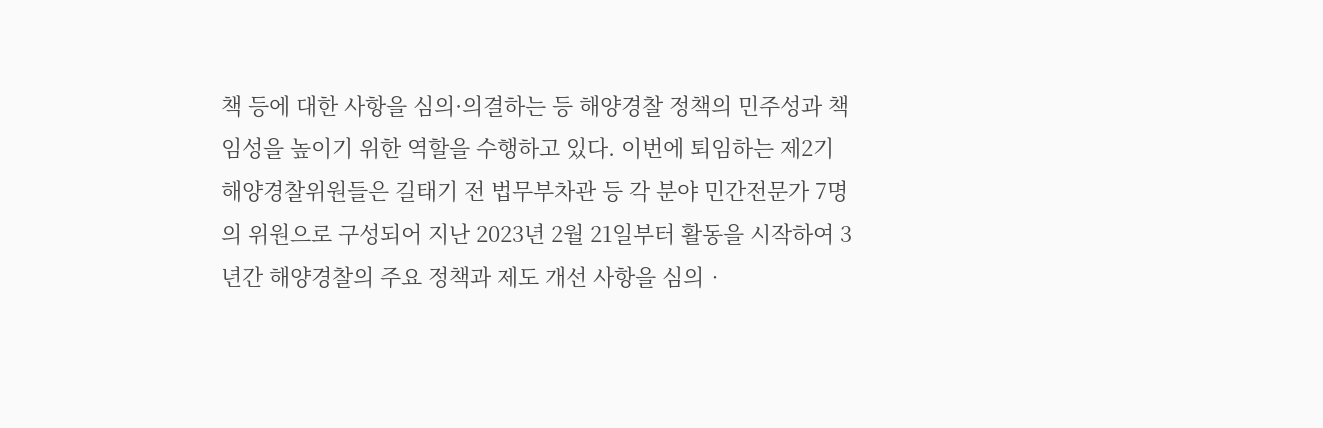책 등에 대한 사항을 심의·의결하는 등 해양경찰 정책의 민주성과 책임성을 높이기 위한 역할을 수행하고 있다. 이번에 퇴임하는 제2기 해양경찰위원들은 길태기 전 법무부차관 등 각 분야 민간전문가 7명의 위원으로 구성되어 지난 2023년 2월 21일부터 활동을 시작하여 3년간 해양경찰의 주요 정책과 제도 개선 사항을 심의‧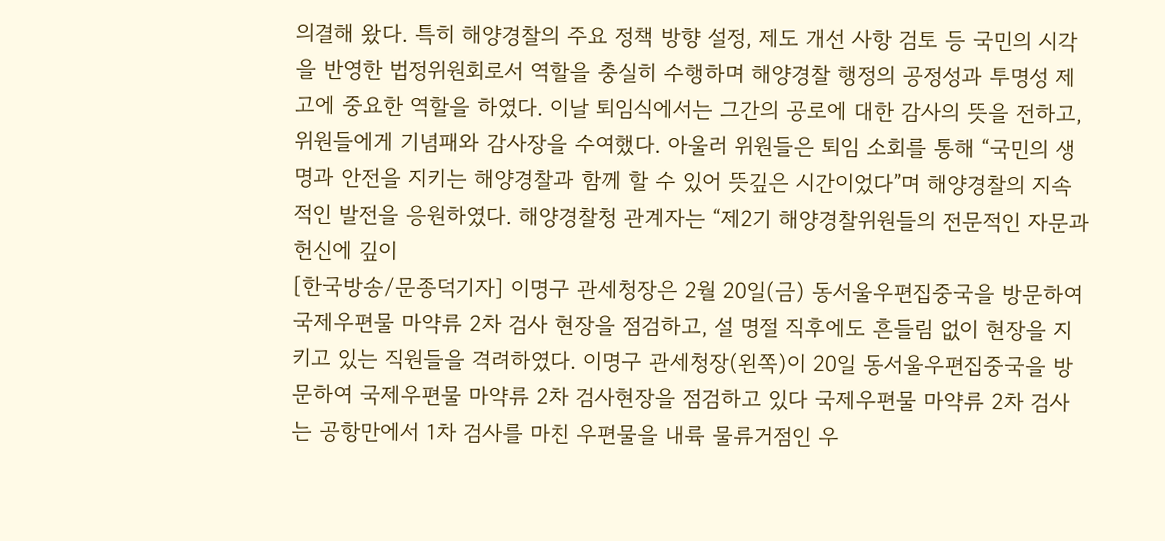의결해 왔다. 특히 해양경찰의 주요 정책 방향 설정, 제도 개선 사항 검토 등 국민의 시각을 반영한 법정위원회로서 역할을 충실히 수행하며 해양경찰 행정의 공정성과 투명성 제고에 중요한 역할을 하였다. 이날 퇴임식에서는 그간의 공로에 대한 감사의 뜻을 전하고, 위원들에게 기념패와 감사장을 수여했다. 아울러 위원들은 퇴임 소회를 통해 “국민의 생명과 안전을 지키는 해양경찰과 함께 할 수 있어 뜻깊은 시간이었다”며 해양경찰의 지속적인 발전을 응원하였다. 해양경찰청 관계자는 “제2기 해양경찰위원들의 전문적인 자문과 헌신에 깊이
[한국방송/문종덕기자] 이명구 관세청장은 2월 20일(금) 동서울우편집중국을 방문하여 국제우편물 마약류 2차 검사 현장을 점검하고, 설 명절 직후에도 흔들림 없이 현장을 지키고 있는 직원들을 격려하였다. 이명구 관세청장(왼쪽)이 20일 동서울우편집중국을 방문하여 국제우편물 마약류 2차 검사현장을 점검하고 있다 국제우편물 마약류 2차 검사는 공항만에서 1차 검사를 마친 우편물을 내륙 물류거점인 우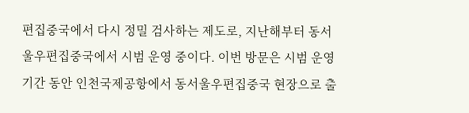편집중국에서 다시 정밀 검사하는 제도로, 지난해부터 동서울우편집중국에서 시범 운영 중이다. 이번 방문은 시범 운영 기간 동안 인천국제공항에서 동서울우편집중국 현장으로 출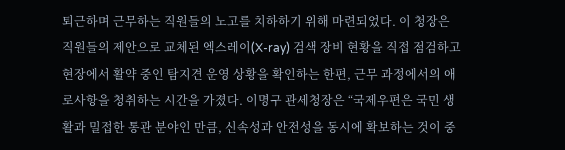퇴근하며 근무하는 직원들의 노고를 치하하기 위해 마련되었다. 이 청장은 직원들의 제안으로 교체된 엑스레이(X-ray) 검색 장비 현황을 직접 점검하고 현장에서 활약 중인 탐지견 운영 상황을 확인하는 한편, 근무 과정에서의 애로사항을 청취하는 시간을 가졌다. 이명구 관세청장은 “국제우편은 국민 생활과 밀접한 통관 분야인 만큼, 신속성과 안전성을 동시에 확보하는 것이 중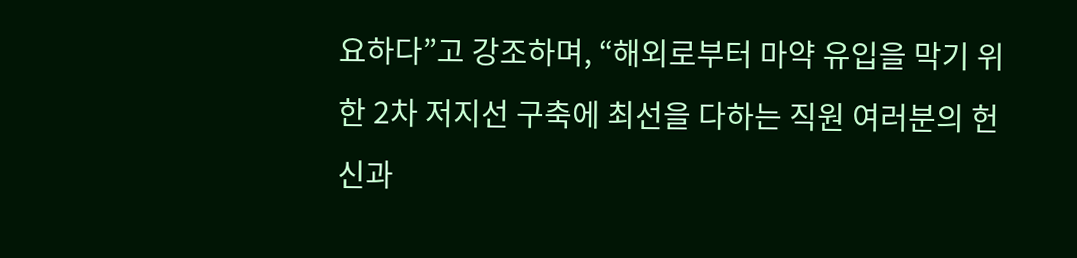요하다”고 강조하며, “해외로부터 마약 유입을 막기 위한 2차 저지선 구축에 최선을 다하는 직원 여러분의 헌신과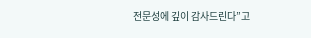전문성에 깊이 감사드린다”고